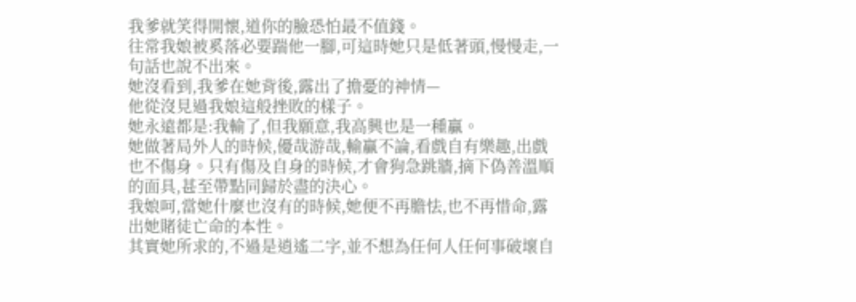我爹就笑得開懷,道你的臉恐怕最不值錢。
往常我娘被奚落必要踹他一腳,可這時她只是低著頭,慢慢走,一句話也說不出來。
她沒看到,我爹在她背後,露出了擔憂的神情—
他從沒見過我娘這般挫敗的樣子。
她永遠都是:我輸了,但我願意,我高興也是一種贏。
她做著局外人的時候,優哉游哉,輸贏不論,看戲自有樂趣,出戲也不傷身。只有傷及自身的時候,才會狗急跳牆,摘下偽善溫順的面具,甚至帶點同歸於盡的決心。
我娘呵,當她什麼也沒有的時候,她便不再膽怯,也不再惜命,露出她賭徒亡命的本性。
其實她所求的,不過是逍遙二字,並不想為任何人任何事破壞自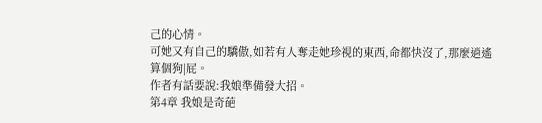己的心情。
可她又有自己的驕傲,如若有人奪走她珍視的東西,命都快沒了,那麼逍遙算個狗|屁。
作者有話要說:我娘準備發大招。
第4章 我娘是奇葩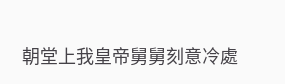朝堂上我皇帝舅舅刻意冷處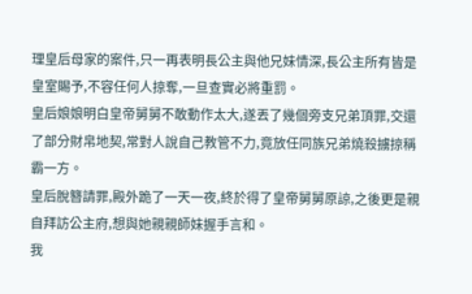理皇后母家的案件,只一再表明長公主與他兄妹情深,長公主所有皆是皇室賜予,不容任何人掠奪,一旦查實必將重罰。
皇后娘娘明白皇帝舅舅不敢動作太大,遂丟了幾個旁支兄弟頂罪,交還了部分財帛地契,常對人說自己教管不力,竟放任同族兄弟燒殺擄掠稱霸一方。
皇后脫簪請罪,殿外跪了一天一夜,終於得了皇帝舅舅原諒,之後更是親自拜訪公主府,想與她親親師妹握手言和。
我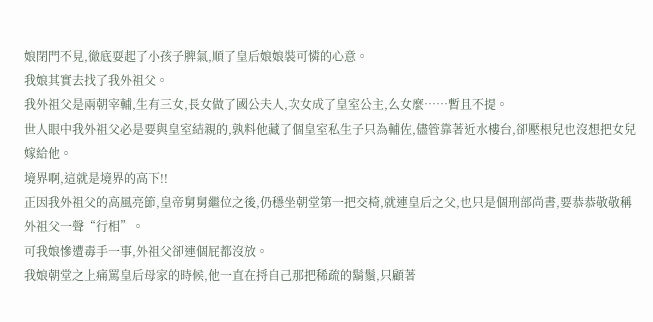娘閉門不見,徹底耍起了小孩子脾氣,順了皇后娘娘裝可憐的心意。
我娘其實去找了我外祖父。
我外祖父是兩朝宰輔,生有三女,長女做了國公夫人,次女成了皇室公主,么女麼……暫且不提。
世人眼中我外祖父必是要與皇室結親的,孰料他藏了個皇室私生子只為輔佐,儘管靠著近水樓台,卻壓根兒也沒想把女兒嫁給他。
境界啊,這就是境界的高下!!
正因我外祖父的高風亮節,皇帝舅舅繼位之後,仍穩坐朝堂第一把交椅,就連皇后之父,也只是個刑部尚書,要恭恭敬敬稱外祖父一聲“行相”。
可我娘慘遭毒手一事,外祖父卻連個屁都沒放。
我娘朝堂之上痛罵皇后母家的時候,他一直在捋自己那把稀疏的鬍鬚,只顧著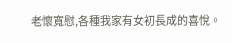老懷寬慰,各種我家有女初長成的喜悅。